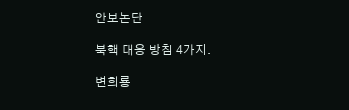안보논단

북핵 대응 방침 4가지.

변희룡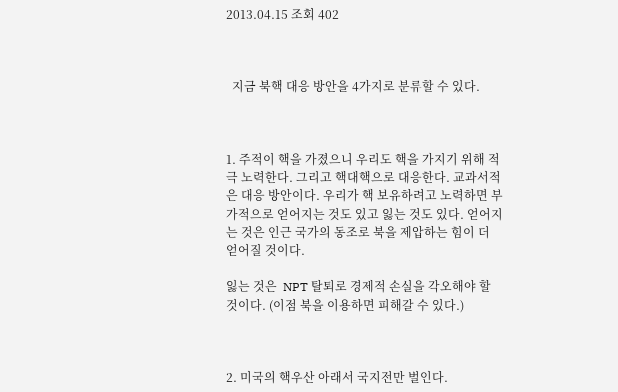2013.04.15 조회 402



  지금 북핵 대응 방안을 4가지로 분류할 수 있다.



1. 주적이 핵을 가졌으니 우리도 핵을 가지기 위해 적극 노력한다. 그리고 핵대핵으로 대응한다. 교과서적은 대응 방안이다. 우리가 핵 보유하려고 노력하면 부가적으로 얻어지는 것도 있고 잃는 것도 있다. 얻어지는 것은 인근 국가의 동조로 북을 제압하는 힘이 더 얻어질 것이다.

잃는 것은  NPT 탈퇴로 경제적 손실을 각오해야 할 것이다. (이점 북을 이용하면 피해갈 수 있다.)



2. 미국의 핵우산 아래서 국지전만 벌인다.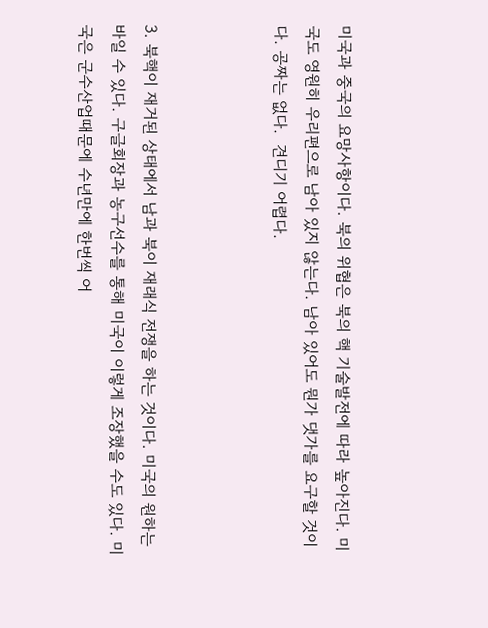미국과 중국의 요망사항이다. 북의 위협은 북의 핵 기술발전에 따라 높아진다. 미국도 영원히 우리편으로 남아 있지 않는다. 남아 있어도 뭔가 댓가를 요구할 것이다. 공짜는 없다.  견디기 어렵다.



3. 북핵이 재거된 상태에서 남과 북이 재래식 전쟁을 하는 것이다. 미국의 원하는 바일 수 있다. 구글회장과 농구선수를 통해 미국이 이렇게 조장했을 수도 있다. 미국은 군수산업때문에 수년만에 한번씩 어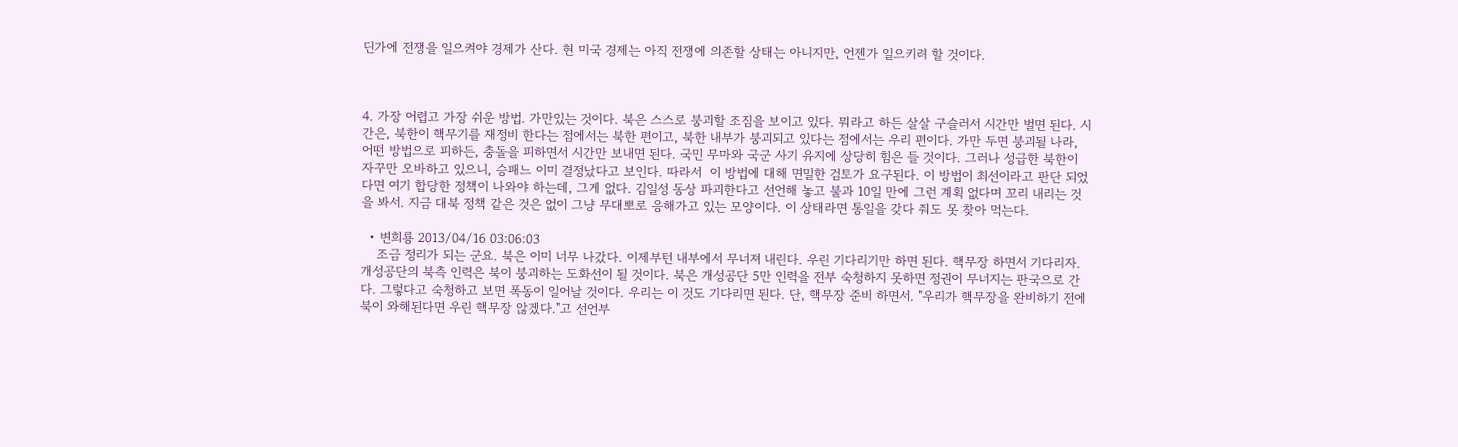딘가에 전쟁을 일으켜야 경제가 산다. 현 미국 경제는 아직 전쟁에 의존할 상태는 아니지만, 언젠가 일으키려 할 것이다.



4. 가장 어렵고 가장 쉬운 방법. 가만있는 것이다. 북은 스스로 붕괴할 조짐을 보이고 있다. 뭐라고 하든 살살 구슬러서 시간만 벌면 된다. 시간은, 북한이 핵무기를 재정비 한다는 점에서는 북한 편이고, 북한 내부가 붕괴되고 있다는 점에서는 우리 편이다. 가만 두면 붕괴될 나라, 어떤 방법으로 피하든, 충돌을 피하면서 시간만 보내면 된다. 국민 무마와 국군 사기 유지에 상당히 힘은 들 것이다. 그러나 성급한 북한이 자꾸만 오바하고 있으니, 승패느 이미 결정났다고 보인다. 따라서  이 방법에 대해 면밀한 검토가 요구된다. 이 방법이 최선이라고 판단 되었다면 여기 합당한 정책이 나와야 하는데, 그게 없다. 김일성 동상 파괴한다고 선언해 놓고 불과 10일 만에 그런 계획 없다며 꼬리 내리는 것을 봐서. 지금 대북 정책 같은 것은 없이 그냥 무대뽀로 응해가고 있는 모양이다. 이 상태라면 통일을 갖다 줘도 못 찾아 먹는다.

  • 변희룡 2013/04/16 03:06:03
    조금 정리가 되는 군요. 북은 이미 너무 나갔다. 이제부턴 내부에서 무너져 내린다. 우린 기다리기만 하면 된다. 핵무장 하면서 기다리자. 개성공단의 북측 인력은 북이 붕괴하는 도화선이 될 것이다. 북은 개성공단 5만 인력을 전부 숙청하지 못하면 정권이 무너지는 판국으로 간다. 그렇다고 숙청하고 보면 폭동이 일어날 것이다. 우리는 이 것도 기다리면 된다. 단, 핵무장 준비 하면서. "우리가 핵무장을 완비하기 전에 북이 와해된다면 우린 핵무장 않겠다."고 선언부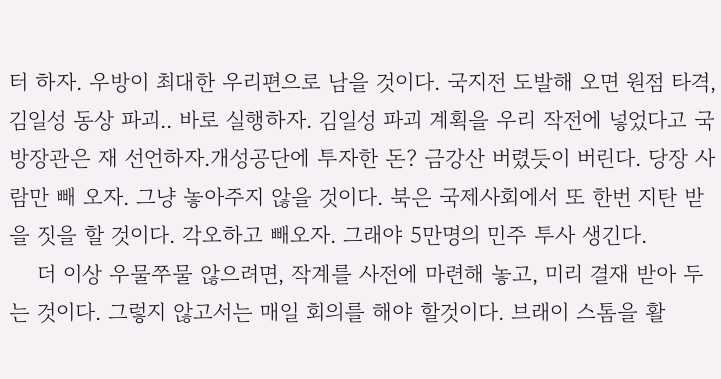터 하자. 우방이 최대한 우리편으로 남을 것이다. 국지전 도발해 오면 원점 타격, 김일성 동상 파괴.. 바로 실행하자. 김일성 파괴 계획을 우리 작전에 넣었다고 국방장관은 재 선언하자.개성공단에 투자한 돈? 금강산 버렸듯이 버린다. 당장 사람만 빼 오자. 그냥 놓아주지 않을 것이다. 북은 국제사회에서 또 한번 지탄 받을 짓을 할 것이다. 각오하고 빼오자. 그래야 5만명의 민주 투사 생긴다.
    더 이상 우물쭈물 않으려면, 작계를 사전에 마련해 놓고, 미리 결재 받아 두는 것이다. 그렇지 않고서는 매일 회의를 해야 할것이다. 브래이 스톰을 활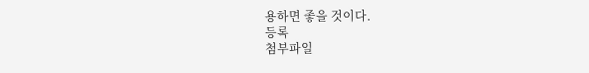용하면 좋을 것이다.
등록
첨부파일